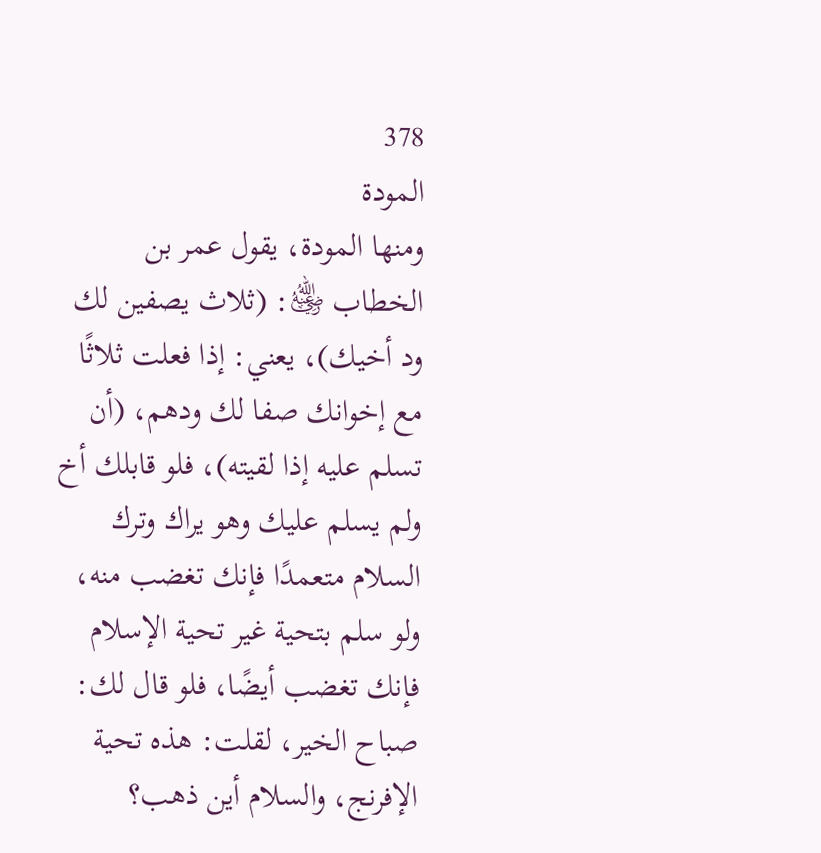378
المودة
ومنها المودة، يقول عمر بن الخطاب ﵁: (ثلاث يصفين لك ود أخيك)، يعني: إذا فعلت ثلاثًا مع إخوانك صفا لك ودهم، (أن تسلم عليه إذا لقيته)، فلو قابلك أخ ولم يسلم عليك وهو يراك وترك السلام متعمدًا فإنك تغضب منه، ولو سلم بتحية غير تحية الإسلام فإنك تغضب أيضًا، فلو قال لك: صباح الخير، لقلت: هذه تحية الإفرنج، والسلام أين ذهب؟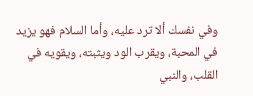وفي نفسك ألا ترد عليه، وأما السلام فهو يزيد في المحبة، ويقرب الود ويثبته، ويقويه في القلب، والنبي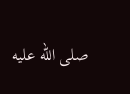صلى الله عليه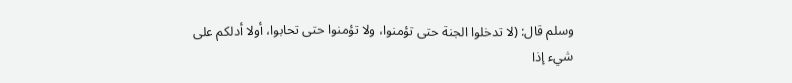وسلم قال: (لا تدخلوا الجنة حتى تؤمنوا، ولا تؤمنوا حتى تحابوا، أولا أدلكم على شيء إذا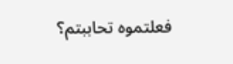فعلتموه تحاببتم؟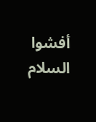أفشوا السلام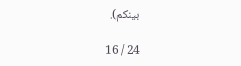بينكم).

24 / 16